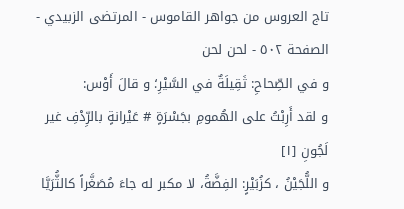تاج العروس من جواهر القاموس - المرتضى الزبيدي - الصفحة ٥٠٢ - لحن لحن
و في الصِّحاحِ: ثَقِيلَةٌ في السَّيْرِ؛ و قالَ أَوْس:
و لقد أَرِبْتُ على الهُمومِ بجَسْرَةٍ # عَيْرانةٍ بالرِّدْفِ غير لَجُونِ [١]
و اللُّجَيْنُ ، كزُبَيْرٍ: الفِضَّةُ، لا مكبر له جاءَ مُصَغَّراً كالثُّرَيَّا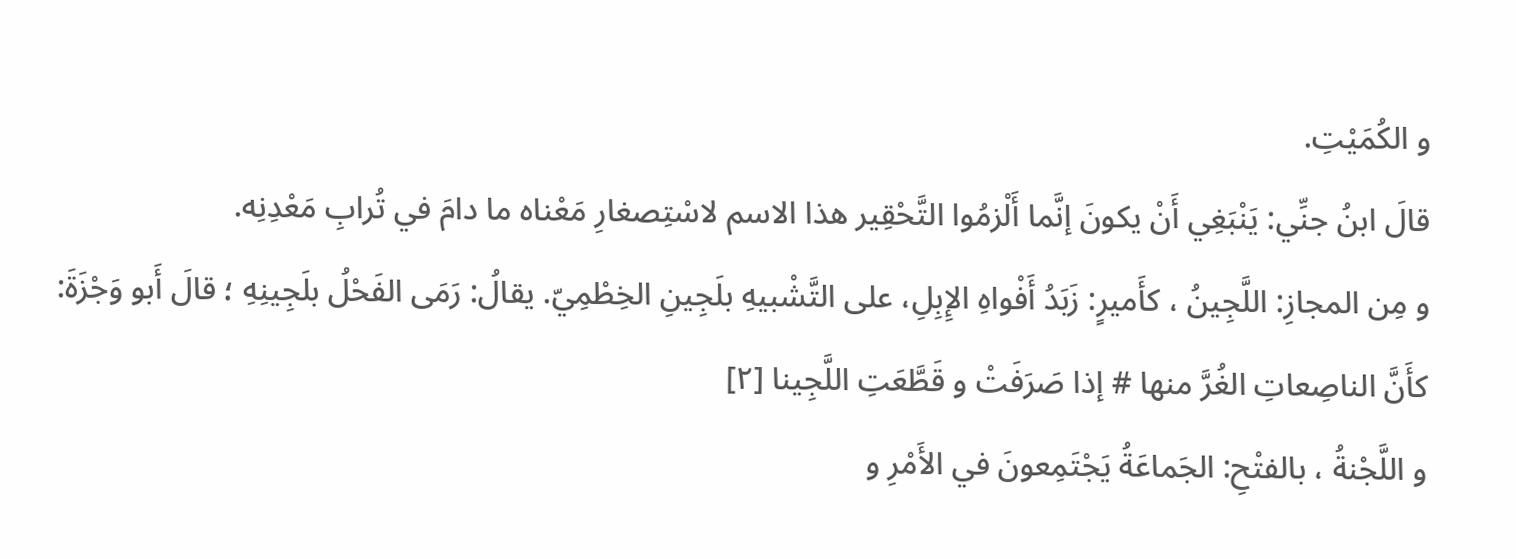و الكُمَيْتِ.
قالَ ابنُ جنِّي: يَنْبَغِي أَنْ يكونَ إنَّما أَلْزمُوا التَّحْقِير هذا الاسم لاسْتِصغارِ مَعْناه ما دامَ في تُرابِ مَعْدِنِه.
و مِن المجازِ: اللَّجِينُ ، كأَميرٍ: زَبَدُ أَفْواهِ الإِبِلِ، على التَّشْبيهِ بلَجِينِ الخِطْمِيّ. يقالُ: رَمَى الفَحْلُ بلَجِينِهِ ؛ قالَ أَبو وَجْزَةَ:
كأَنَّ الناصِعاتِ الغُرَّ منها # إذا صَرَفَتْ و قَطَّعَتِ اللَّجِينا [٢]
و اللَّجْنةُ ، بالفتْحِ: الجَماعَةُ يَجْتَمِعونَ في الأَمْرِ و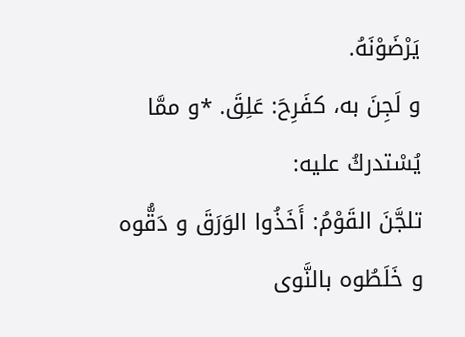يَرْضَوْنَهُ.
و لَجِنَ به، كفَرِحَ: عَلِقَ. *و ممَّا يُسْتدركُ عليه:
تلجَّنَ القَوْمُ: أَخَذُوا الوَرَقَ و دَقُّوه و خَلَطُوه بالنَّوى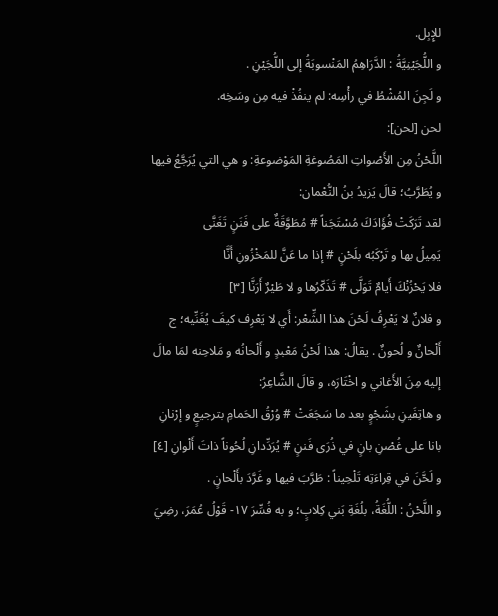للإِبِل.
و اللُّجَيْنِيَّةُ : الدَّرَاهِمُ المَنْسوبَةُ إلى اللُّجَيْنِ .
و لَجِنَ المُشْطُ في رأْسِه: لم ينفُذْ فيه مِن وسَخِه.
لحن [لحن]:
اللَّحْنُ مِن الأَصْواتِ المَصُوغةِ المَوْضوعةِ: و هي التي يُرَجَّعُ فيها و يُطَرَّبُ؛ قالَ يَزيدُ بنُ النُّعْمان:
لقد تَرَكَتْ فُؤَادَكَ مُسْتَجَناً # مُطَوَّقَةٌ على فَنَنٍ تَغَنَّى
يَمِيلُ بها و تَرْكَبُه بلَحْنٍ # إذا ما عَنَّ للمَخْزُونِ أَنَّا
فلا يَحْزُنْكَ أَيامٌ تَوَلَّى # تَذَكّرُها و لا طَيْرٌ أَرَنَّا [٣]
و فلانٌ لا يَعْرِفُ لَحْنَ هذا الشِّعْر: أَي لا يَعْرِف كيفَ يُغَنِّيه؛ ج أَلْحانٌ و لُحونٌ . يقالُ: هذا لَحْنُ مَعْبدٍ و أَلْحانُه و مَلاحِنه لمَا مالَ إليه مِنَ الأَغاني و اخْتَارَه، و قالَ الشَّاعِرُ:
و هاتِفَينِ بشَجْوٍ بعد ما سَجَعَتْ # وُرْقُ الحَمامِ بترجيعٍ و إرْنانِ
بانا على غُصْنِ بانٍ في ذُرَى فَننٍ # يُرَدِّدانِ لُحُوناً ذاتَ أَلْوانِ [٤]
و لَحَّنَ في قِراءَتِه تَلْحِيناً : طَرَّبَ فيها و غَرَّدَ بأَلْحانٍ .
و اللَّحْنُ : اللُّغَةُ، بلُغَةِ بَني كِلابٍ؛ و به فُسِّرَ ١٧- قَوْلُ عُمَرَ، رضِيَ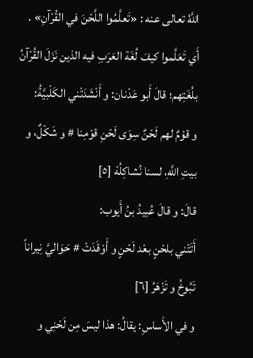اللَّهُ تعالى عنه : «تَعلَّمُوا اللَّحْنَ في القُرْآنِ» .
أَي تَعَلَّموا كيفَ لُغَة العَرَبِ فيه الذين نَزَلَ القُرْآنُ بلُغَتِهم؛ قالَ أَبو عَدْنان: و أَنْشَدَتْني الكَلْبيَّةُ:
و قوْمٌ لهم لَحْنٌ سِوَى لَحْنِ قوْمِنا # و شَكْلٌ، و بيتِ اللَّهِ، لسنا نُشاكِلُهْ [٥]
قالَ: و قالَ عُبيدُ بنُ أَيوب:
أَتَتْني بلحْنٍ بعْد لَحْنٍ و أَوْقَدَتْ # حَوَاليَّ نِيراناً تَبُوخُ و تَزْهَرُ [٦]
و في الأَساسِ: يقالُ: هذا ليسَ مِن لَحْنِي و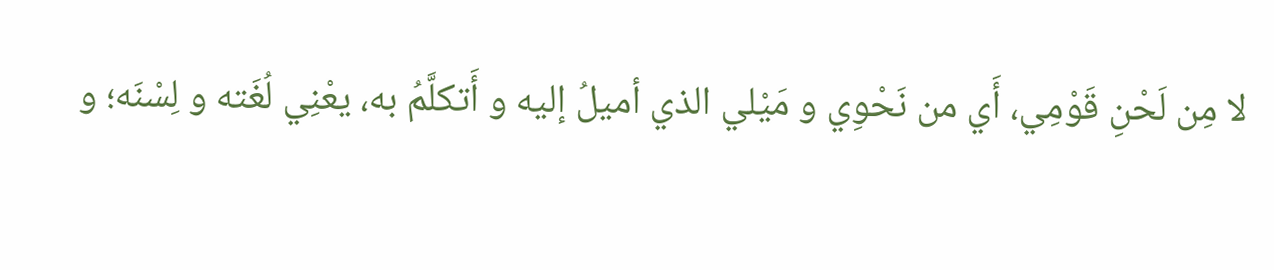لا مِن لَحْنِ قَوْمِي، أَي من نَحْوِي و مَيْلي الذي أميلُ إليه و أَتكلَّمُ به، يعْنِي لُغَته و لِسْنَه؛ و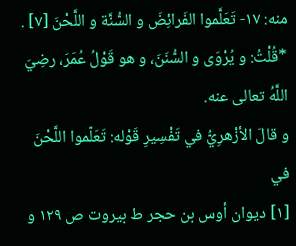منه: ١٧- تَعَلَّموا الفَرائِضَ و السُّنَّة و اللَّحْنَ [٧] .
*قُلْتُ: و يُرْوَى و السُّنَنَ، و هو قَوْلُ عُمَرَ، رضِيَ اللَّهُ تعالى عنه.
و قالَ الأزْهرِيُّ في تَفْسِيرِ قَوْله: تَعَلّموا اللَّحْنَ في
[١] ديوان أوس بن حجر ط بيروت ص ١٢٩ و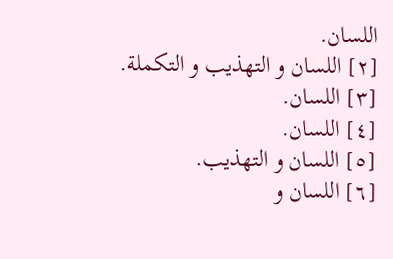اللسان.
[٢] اللسان و التهذيب و التكملة.
[٣] اللسان.
[٤] اللسان.
[٥] اللسان و التهذيب.
[٦] اللسان و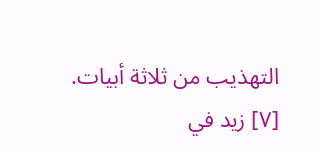التهذيب من ثلاثة أبيات.
[٧] زيد في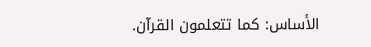الأساس: كما تتعلمون القرآن.